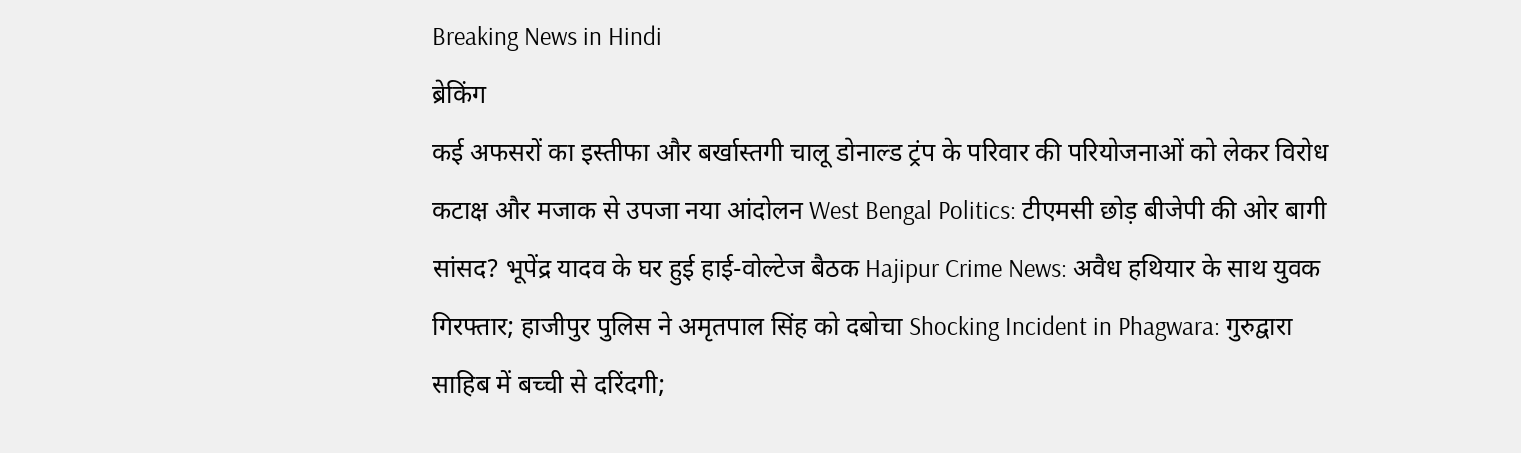Breaking News in Hindi
ब्रेकिंग
कई अफसरों का इस्तीफा और बर्खास्तगी चालू डोनाल्ड ट्रंप के परिवार की परियोजनाओं को लेकर विरोध कटाक्ष और मजाक से उपजा नया आंदोलन West Bengal Politics: टीएमसी छोड़ बीजेपी की ओर बागी सांसद? भूपेंद्र यादव के घर हुई हाई-वोल्टेज बैठक Hajipur Crime News: अवैध हथियार के साथ युवक गिरफ्तार; हाजीपुर पुलिस ने अमृतपाल सिंह को दबोचा Shocking Incident in Phagwara: गुरुद्वारा साहिब में बच्ची से दरिंदगी;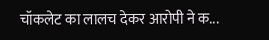चॉकलेट का लालच देकर आरोपी ने क...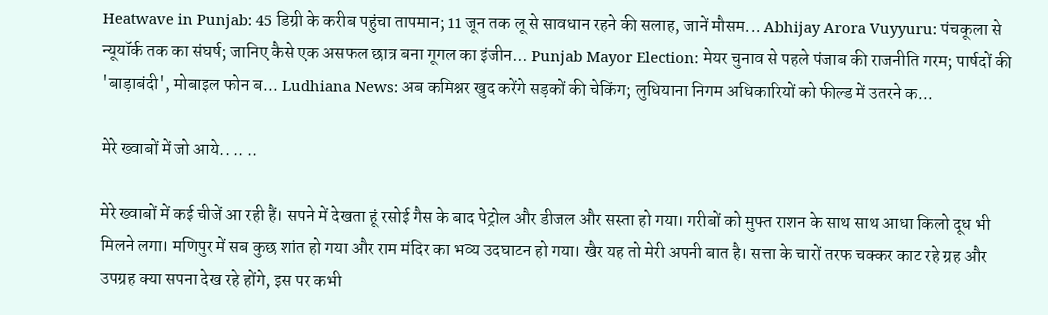Heatwave in Punjab: 45 डिग्री के करीब पहुंचा तापमान; 11 जून तक लू से सावधान रहने की सलाह, जानें मौसम... Abhijay Arora Vuyyuru: पंचकूला से न्यूयॉर्क तक का संघर्ष; जानिए कैसे एक असफल छात्र बना गूगल का इंजीन... Punjab Mayor Election: मेयर चुनाव से पहले पंजाब की राजनीति गरम; पार्षदों की 'बाड़ाबंदी', मोबाइल फोन ब... Ludhiana News: अब कमिश्नर खुद करेंगे सड़कों की चेकिंग; लुधियाना निगम अधिकारियों को फील्ड में उतरने क...

मेरे ख्वाबों में जो आये.. .. ..

मेरे ख्वाबों में कई चीजें आ रही हैं। सपने में देखता हूं रसोई गैस के बाद पेट्रोल और डीजल और सस्ता हो गया। गरीबों को मुफ्त राशन के साथ साथ आधा किलो दूध भी मिलने लगा। मणिपुर में सब कुछ शांत हो गया और राम मंदिर का भव्य उदघाटन हो गया। खैर यह तो मेरी अपनी बात है। सत्ता के चारों तरफ चक्कर काट रहे ग्रह और उपग्रह क्या सपना देख रहे होंगे, इस पर कभी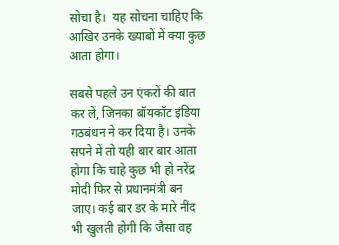सोचा है।  यह सोचना चाहिए कि आखिर उनके ख्याबों में क्या कुछ आता होगा।

सबसे पहले उन एंकरों की बात कर लें, जिनका बॉयकॉट इंडिया गठबंधन ने कर दिया है। उनके सपने में तो यही बार बार आता होगा कि चाहे कुछ भी हो नरेंद्र मोदी फिर से प्रधानमंत्री बन जाए। कई बार डर के मारे नींद भी खुलती होगी कि जैसा वह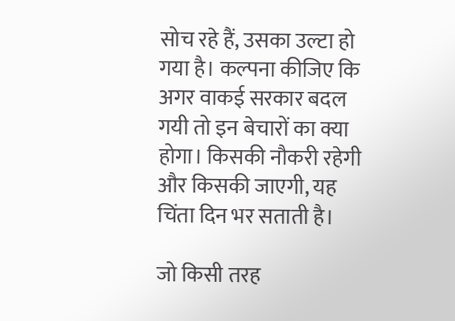सोच रहे हैं, उसका उल्टा हो गया है। कल्पना कीजिए कि अगर वाकई सरकार बदल गयी तो इन बेचारों का क्या होगा। किसकी नौकरी रहेगी और किसकी जाएगी, यह चिंता दिन भर सताती है।

जो किसी तरह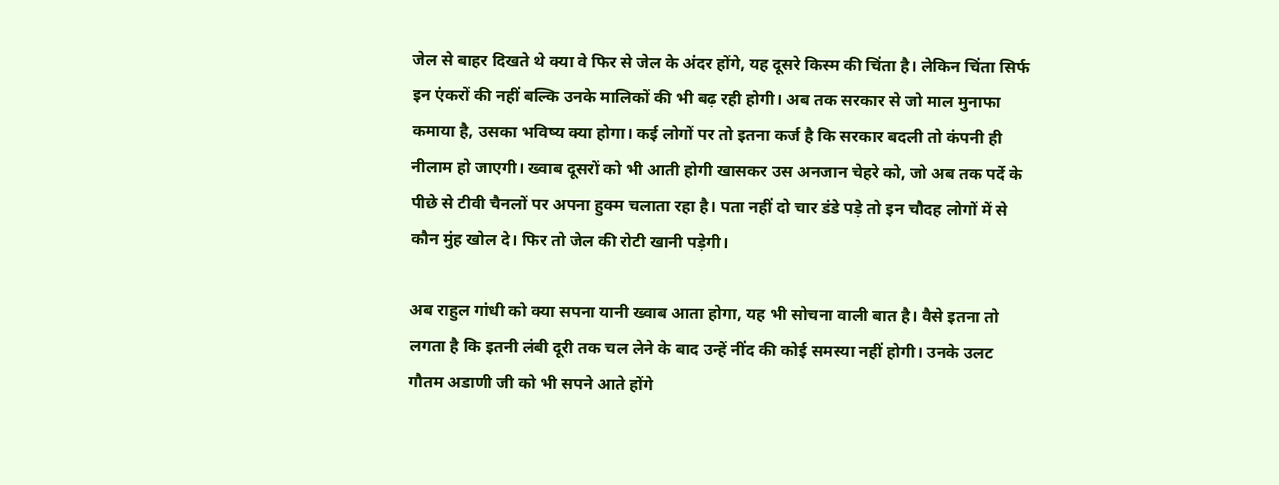जेल से बाहर दिखते थे क्या वे फिर से जेल के अंदर होंगे, यह दूसरे किस्म की चिंता है। लेकिन चिंता सिर्फ इन एंकरों की नहीं बल्कि उनके मालिकों की भी बढ़ रही होगी। अब तक सरकार से जो माल मुनाफा कमाया है, उसका भविष्य क्या होगा। कई लोगों पर तो इतना कर्ज है कि सरकार बदली तो कंपनी ही नीलाम हो जाएगी। ख्वाब दूसरों को भी आती होगी खासकर उस अनजान चेहरे को, जो अब तक पर्दे के पीछे से टीवी चैनलों पर अपना हुक्म चलाता रहा है। पता नहीं दो चार डंडे पड़े तो इन चौदह लोगों में से कौन मुंह खोल दे। फिर तो जेल की रोटी खानी पड़ेगी।

अब राहुल गांधी को क्या सपना यानी ख्वाब आता होगा, यह भी सोचना वाली बात है। वैसे इतना तो लगता है कि इतनी लंबी दूरी तक चल लेने के बाद उन्हें नींद की कोई समस्या नहीं होगी। उनके उलट गौतम अडाणी जी को भी सपने आते होंगे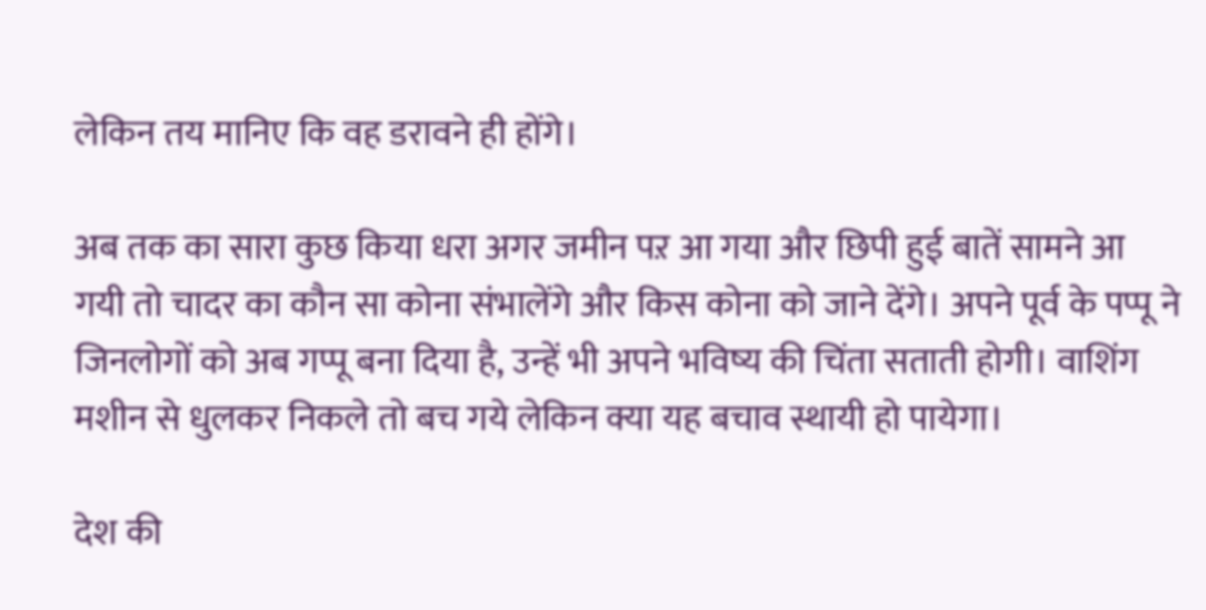लेकिन तय मानिए कि वह डरावने ही होंगे।

अब तक का सारा कुछ किया धरा अगर जमीन पऱ आ गया और छिपी हुई बातें सामने आ गयी तो चादर का कौन सा कोना संभालेंगे और किस कोना को जाने देंगे। अपने पूर्व के पप्पू ने जिनलोगों को अब गप्पू बना दिया है, उन्हें भी अपने भविष्य की चिंता सताती होगी। वाशिंग मशीन से धुलकर निकले तो बच गये लेकिन क्या यह बचाव स्थायी हो पायेगा।

देश की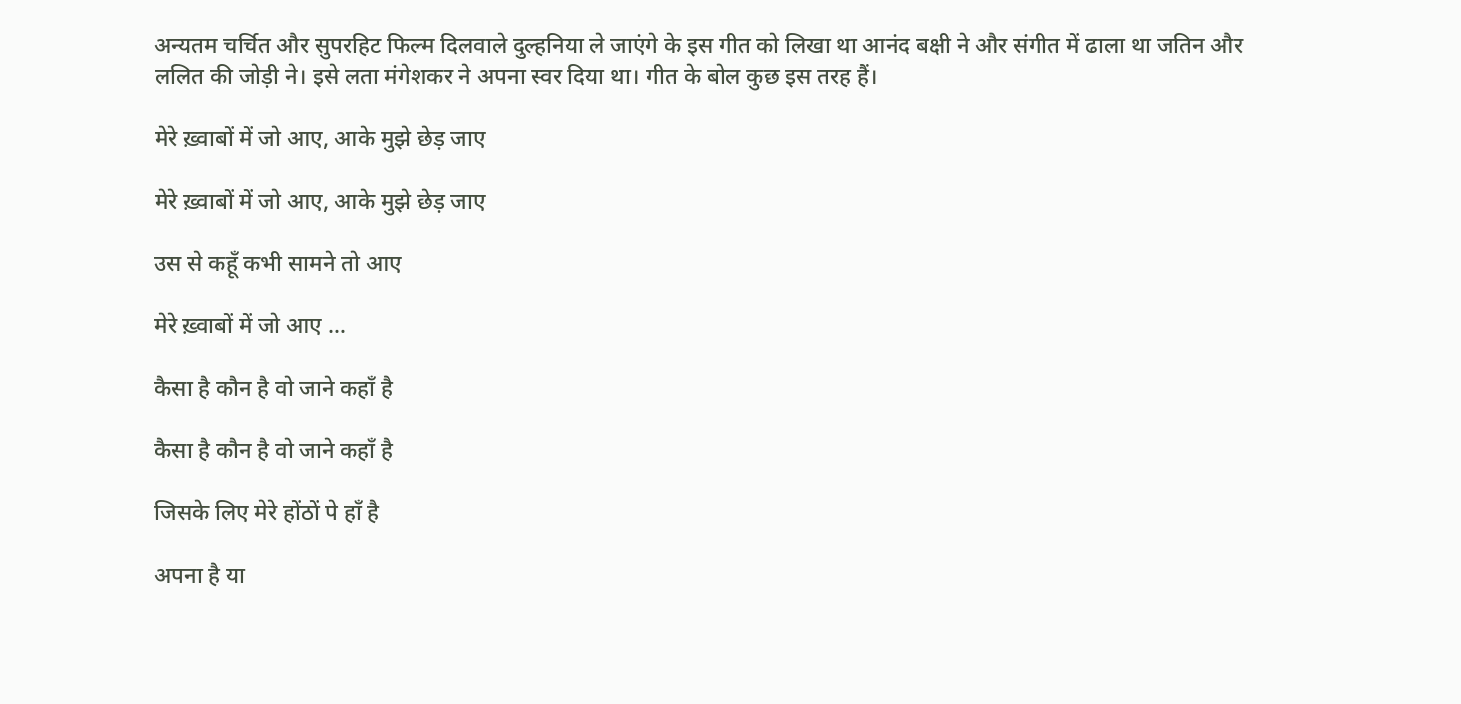अन्यतम चर्चित और सुपरहिट फिल्म दिलवाले दुल्हनिया ले जाएंगे के इस गीत को लिखा था आनंद बक्षी ने और संगीत में ढाला था जतिन और ललित की जोड़ी ने। इसे लता मंगेशकर ने अपना स्वर दिया था। गीत के बोल कुछ इस तरह हैं।

मेरे ख़्वाबों में जो आए, आके मुझे छेड़ जाए

मेरे ख़्वाबों में जो आए, आके मुझे छेड़ जाए

उस से कहूँ कभी सामने तो आए

मेरे ख़्वाबों में जो आए …

कैसा है कौन है वो जाने कहाँ है

कैसा है कौन है वो जाने कहाँ है

जिसके लिए मेरे होंठों पे हाँ है

अपना है या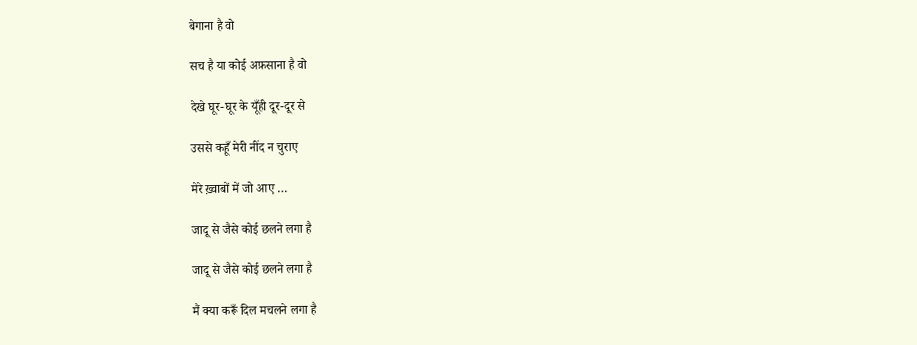बेगाना है वो

सच है या कोई अफ़साना है वो

देखे घूर-घूर के यूँही दूर-दूर से

उससे कहूँ मेरी नींद न चुराए

मेरे ख़्वाबों में जो आए …

जादू से जैसे कोई छलने लगा है

जादू से जैसे कोई छलने लगा है

मैं क्या करूँ दिल मचलने लगा है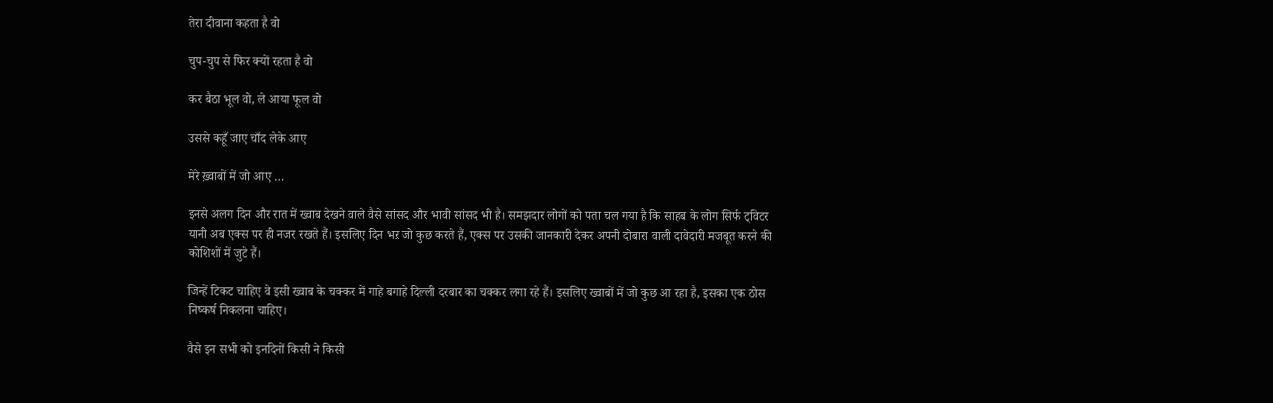तेरा दीवाना कहता है वो

चुप-चुप से फिर क्यों रहता है वो

कर बैठा भूल वो, ले आया फूल वो

उससे कहूँ जाए चाँद लेके आए

मेरे ख़्वाबों में जो आए …

इनसे अलग दिन और रात में ख्वाब देखने वाले वैसे सांसद और भावी सांसद भी है। समझदार लोगों को पता चल गया है कि साहब के लोग सिर्फ ट्विटर यानी अब एक्स पर ही नजर रखते हैं। इसलिए दिन भऱ जो कुछ करते हैं, एक्स पर उसकी जानकारी देकर अपनी दोबारा वाली दावेदारी मजबूत करने की कोशिशों में जुटे हैं।

जिन्हें टिकट चाहिए वे इसी ख्वाब के चक्कर में गाहे बगाहे दिल्ली दरबार का चक्कर लगा रहे हैं। इसलिए ख्वाबों में जो कुछ आ रहा है, इसका एक ठोस निष्कर्ष निकलना चाहिए।

वैसे इन सभी को इनदिनों किसी ने किसी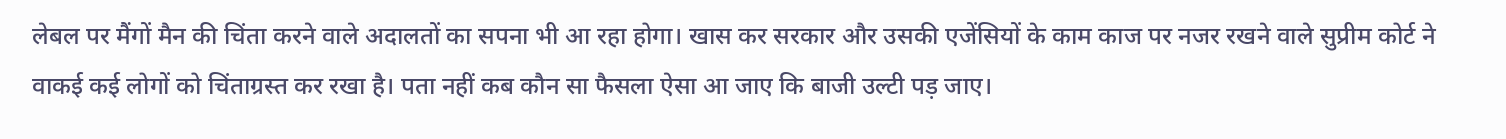लेबल पर मैंगों मैन की चिंता करने वाले अदालतों का सपना भी आ रहा होगा। खास कर सरकार और उसकी एजेंसियों के काम काज पर नजर रखने वाले सुप्रीम कोर्ट ने वाकई कई लोगों को चिंताग्रस्त कर रखा है। पता नहीं कब कौन सा फैसला ऐसा आ जाए कि बाजी उल्टी पड़ जाए।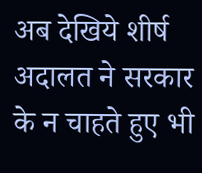अब देखिये शीर्ष अदालत ने सरकार के न चाहते हुए भी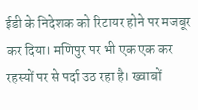ईडी के निदेशक को रिटायर होने पर मजबूर कर दिया। मणिपुर पर भी एक एक कर रहस्यों पर से पर्दा उठ रहा है। ख्वाबों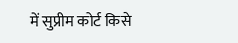में सुप्रीम कोर्ट किसे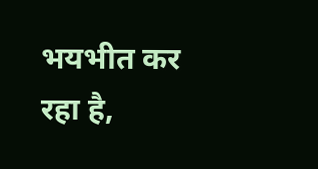भयभीत कर रहा है,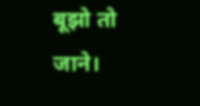बूझो तो जाने।